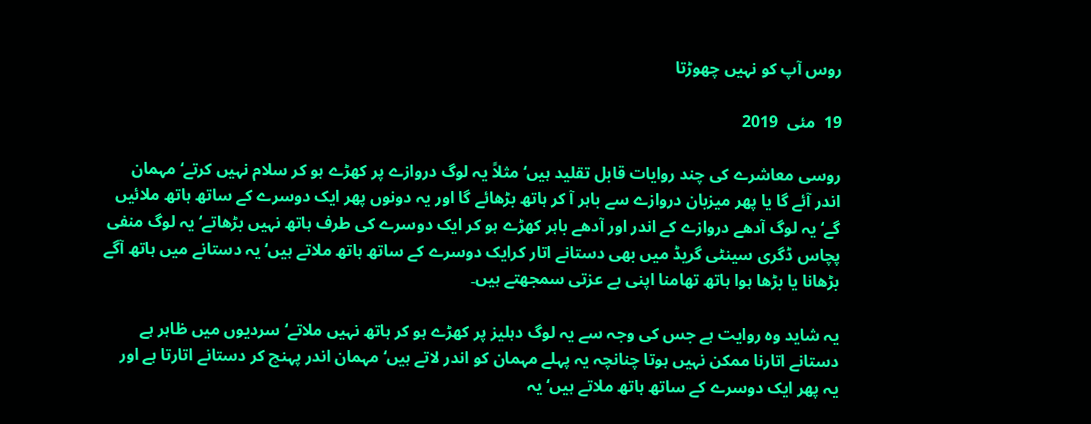روس آپ کو نہیں چھوڑتا

19  مئی  2019

روسی معاشرے کی چند روایات قابل تقلید ہیں‘ مثلاً یہ لوگ دروازے پر کھڑے ہو کر سلام نہیں کرتے‘ مہمان اندر آئے گا یا پھر میزبان دروازے سے باہر آ کر ہاتھ بڑھائے گا اور یہ دونوں پھر ایک دوسرے کے ساتھ ہاتھ ملائیں گے‘ یہ لوگ آدھے دروازے کے اندر اور آدھے باہر کھڑے ہو کر ایک دوسرے کی طرف ہاتھ نہیں بڑھاتے‘ یہ لوگ منفی پچاس ڈگری سینٹی گریڈ میں بھی دستانے اتار کرایک دوسرے کے ساتھ ہاتھ ملاتے ہیں‘ یہ دستانے میں ہاتھ آگے بڑھانا یا بڑھا ہوا ہاتھ تھامنا اپنی بے عزتی سمجھتے ہیں۔

یہ شاید وہ روایت ہے جس کی وجہ سے یہ لوگ دہلیز پر کھڑے ہو کر ہاتھ نہیں ملاتے‘ سردیوں میں ظاہر ہے دستانے اتارنا ممکن نہیں ہوتا چنانچہ یہ پہلے مہمان کو اندر لاتے ہیں‘ مہمان اندر پہنچ کر دستانے اتارتا ہے اور یہ پھر ایک دوسرے کے ساتھ ہاتھ ملاتے ہیں‘ یہ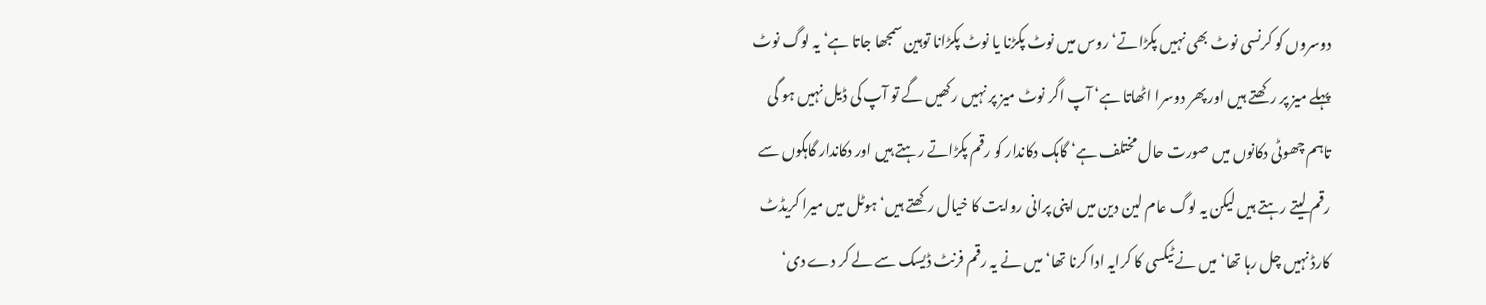دوسروں کو کرنسی نوٹ بھی نہیں پکڑاتے‘ روس میں نوٹ پکڑنا یا نوٹ پکڑانا توہین سمجھا جاتا ہے‘ یہ لوگ نوٹ پہلے میز پر رکھتے ہیں اور پھر دوسرا اٹھاتا ہے‘ آپ اگر نوٹ میز پر نہیں رکھیں گے تو آپ کی ڈیل نہیں ہو گی تاہم چھوٹی دکانوں میں صورت حال مختلف ہے‘ گاہک دکاندار کو رقم پکڑاتے رہتے ہیں اور دکاندار گاہکوں سے رقم لیتے رہتے ہیں لیکن یہ لوگ عام لین دین میں اپنی پرانی روایت کا خیال رکھتے ہیں‘ ہوٹل میں میرا کریڈٹ کارڈ نہیں چل رہا تھا‘ میں نے ٹیکسی کا کرایہ ادا کرنا تھا‘ میں نے یہ رقم فرنٹ ڈیسک سے لے کر دے دی‘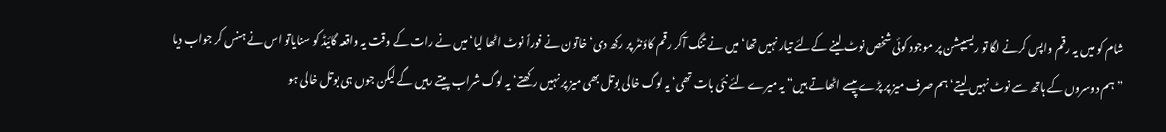شام کو میں یہ رقم واپس کرنے لگا تو ریسیپشن پر موجود کوئی شخص نوٹ لینے کےلئے تیار نہیں تھا‘ میں نے تنگ آکر رقم کاؤنٹر پر رکھ دی‘ خاتون نے فوراً نوٹ اٹھا لیا‘ میں نے رات کے وقت یہ واقعہ گائیڈ کو سنایاتو اس نے ہنس کر جواب دیا ”ہم دوسروں کے ہاتھ سے نوٹ نہیں لیتے‘ ہم صرف میز پر پڑے پیسے اٹھاتے ہیں“ یہ میرے لئے نئی بات تھی‘ یہ لوگ خالی بوتل بھی میز پر نہیں رکھتے‘ یہ لوگ شراب پیتے رہیں گے لیکن جوں ہی بوتل خالی ہو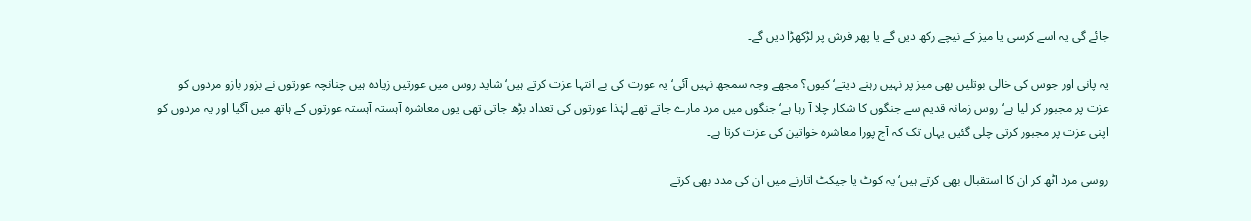جائے گی یہ اسے کرسی یا میز کے نیچے رکھ دیں گے یا پھر فرش پر لڑکھڑا دیں گے۔

یہ پانی اور جوس کی خالی بوتلیں بھی میز پر نہیں رہنے دیتے‘ کیوں؟ مجھے وجہ سمجھ نہیں آئی‘ یہ عورت کی بے انتہا عزت کرتے ہیں‘ شاید روس میں عورتیں زیادہ ہیں چنانچہ عورتوں نے بزور بازو مردوں کو عزت پر مجبور کر لیا ہے‘ روس زمانہ قدیم سے جنگوں کا شکار چلا آ رہا ہے‘ جنگوں میں مرد مارے جاتے تھے لہٰذا عورتوں کی تعداد بڑھ جاتی تھی یوں معاشرہ آہستہ آہستہ عورتوں کے ہاتھ میں آگیا اور یہ مردوں کو اپنی عزت پر مجبور کرتی چلی گئیں یہاں تک کہ آج پورا معاشرہ خواتین کی عزت کرتا ہے۔

روسی مرد اٹھ کر ان کا استقبال بھی کرتے ہیں‘ یہ کوٹ یا جیکٹ اتارنے میں ان کی مدد بھی کرتے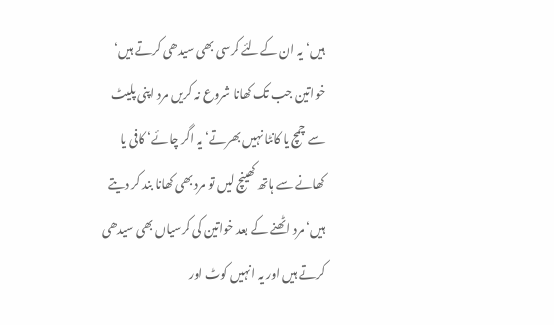ہیں‘یہ ان کےلئے کرسی بھی سیدھی کرتے ہیں‘ خواتین جب تک کھانا شروع نہ کریں مرد اپنی پلیٹ سے چمچ یا کانٹا نہیں بھرتے‘ یہ اگر چائے‘ کافی یا کھانے سے ہاتھ کھینچ لیں تو مرد بھی کھانا بند کر دیتے ہیں‘ مرد اٹھنے کے بعد خواتین کی کرسیاں بھی سیدھی کرتے ہیں اور یہ انہیں کوٹ اور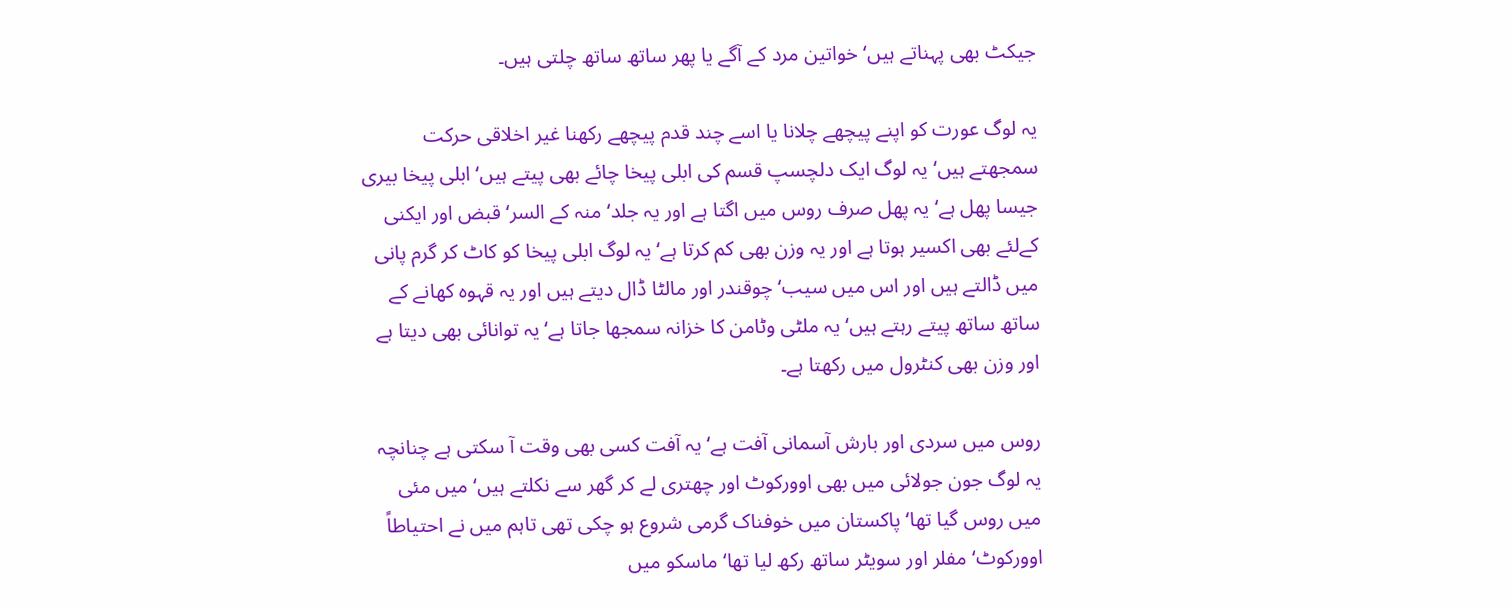جیکٹ بھی پہناتے ہیں‘ خواتین مرد کے آگے یا پھر ساتھ ساتھ چلتی ہیں۔

یہ لوگ عورت کو اپنے پیچھے چلانا یا اسے چند قدم پیچھے رکھنا غیر اخلاقی حرکت سمجھتے ہیں‘ یہ لوگ ایک دلچسپ قسم کی ابلی پیخا چائے بھی پیتے ہیں‘ ابلی پیخا بیری جیسا پھل ہے‘ یہ پھل صرف روس میں اگتا ہے اور یہ جلد‘ منہ کے السر‘ قبض اور ایکنی کےلئے بھی اکسیر ہوتا ہے اور یہ وزن بھی کم کرتا ہے‘ یہ لوگ ابلی پیخا کو کاٹ کر گرم پانی میں ڈالتے ہیں اور اس میں سیب‘ چوقندر اور مالٹا ڈال دیتے ہیں اور یہ قہوہ کھانے کے ساتھ ساتھ پیتے رہتے ہیں‘ یہ ملٹی وٹامن کا خزانہ سمجھا جاتا ہے‘ یہ توانائی بھی دیتا ہے اور وزن بھی کنٹرول میں رکھتا ہے۔

روس میں سردی اور بارش آسمانی آفت ہے‘ یہ آفت کسی بھی وقت آ سکتی ہے چنانچہ یہ لوگ جون جولائی میں بھی اوورکوٹ اور چھتری لے کر گھر سے نکلتے ہیں‘ میں مئی میں روس گیا تھا‘ پاکستان میں خوفناک گرمی شروع ہو چکی تھی تاہم میں نے احتیاطاً اوورکوٹ‘ مفلر اور سویٹر ساتھ رکھ لیا تھا‘ ماسکو میں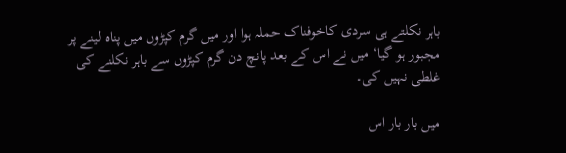باہر نکلتے ہی سردی کاخوفناک حملہ ہوا اور میں گرم کپڑوں میں پناہ لینے پر مجبور ہو گیا‘ میں نے اس کے بعد پانچ دن گرم کپڑوں سے باہر نکلنے کی غلطی نہیں کی۔

میں بار بار اس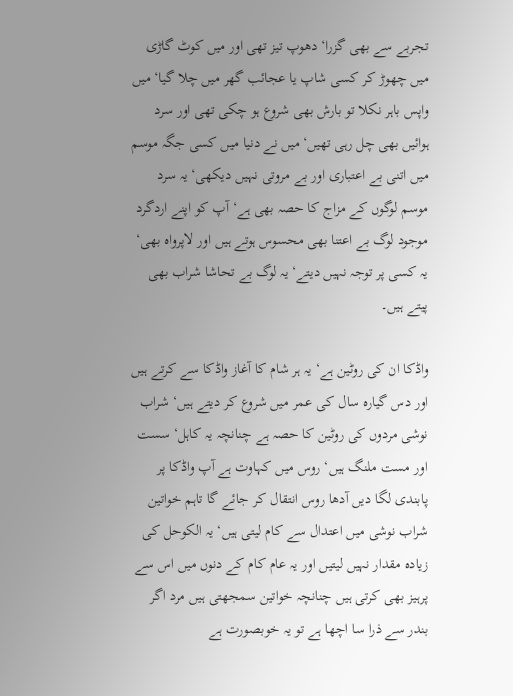تجربے سے بھی گزرا‘ دھوپ تیز تھی اور میں کوٹ گاڑی میں چھوڑ کر کسی شاپ یا عجائب گھر میں چلا گیا‘ میں واپس باہر نکلا تو بارش بھی شروع ہو چکی تھی اور سرد ہوائیں بھی چل رہی تھیں‘ میں نے دنیا میں کسی جگہ موسم میں اتنی بے اعتباری اور بے مروتی نہیں دیکھی‘ یہ سرد موسم لوگوں کے مزاج کا حصہ بھی ہے‘ آپ کو اپنے اردگرد موجود لوگ بے اعتنا بھی محسوس ہوتے ہیں اور لاپرواہ بھی‘ یہ کسی پر توجہ نہیں دیتے‘ یہ لوگ بے تحاشا شراب بھی پیتے ہیں۔

واڈکا ان کی روٹین ہے‘ یہ ہر شام کا آغاز واڈکا سے کرتے ہیں اور دس گیارہ سال کی عمر میں شروع کر دیتے ہیں‘ شراب نوشی مردوں کی روٹین کا حصہ ہے چنانچہ یہ کاہل‘ سست اور مست ملنگ ہیں‘ روس میں کہاوت ہے آپ واڈکا پر پابندی لگا دیں آدھا روس انتقال کر جائے گا تاہم خواتین شراب نوشی میں اعتدال سے کام لیتی ہیں‘ یہ الکوحل کی زیادہ مقدار نہیں لیتیں اور یہ عام کام کے دنوں میں اس سے پرہیز بھی کرتی ہیں چنانچہ خواتین سمجھتی ہیں مرد اگر بندر سے ذرا سا اچھا ہے تو یہ خوبصورت ہے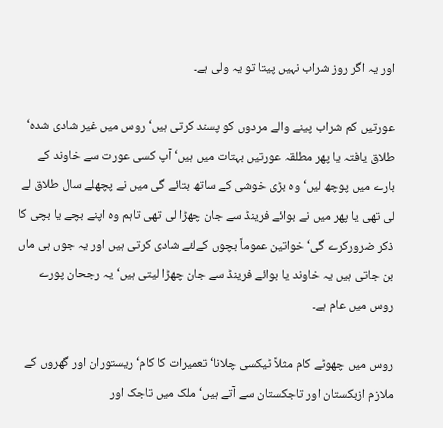اور یہ اگر روز شراب نہیں پیتا تو یہ ولی ہے۔

عورتیں کم شراب پینے والے مردوں کو پسند کرتی ہیں‘ روس میں غیر شادی شدہ‘ طلاق یافتہ یا پھر مطلقہ عورتیں بہتات میں ہیں‘ آپ کسی عورت سے خاوند کے بارے میں پوچھ لیں‘ وہ بڑی خوشی کے ساتھ بتائے گی میں نے پچھلے سال طلاق لے لی تھی یا پھر میں نے بوائے فرینڈ سے جان چھڑا لی تھی تاہم وہ اپنے بچے یا بچی کا ذکر ضرورکرے گی‘ خواتین عموماً بچوں کےلئے شادی کرتی ہیں اور یہ جوں ہی ماں بن جاتی ہیں یہ خاوند یا بوائے فرینڈ سے جان چھڑا لیتی ہیں‘ یہ رجحان پورے روس میں عام ہے۔

روس میں چھوٹے کام مثلاً ٹیکسی چلانا‘ تعمیرات کا کام‘ ریستوران اور گھروں کے ملازم ازبکستان اور تاجکستان سے آتے ہیں‘ ملک میں تاجک اور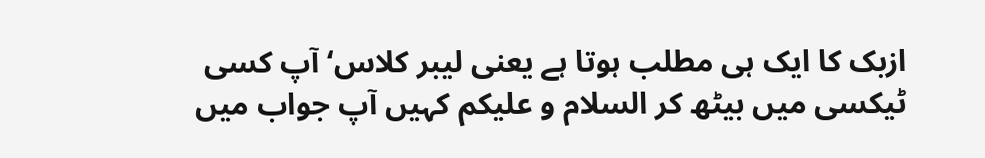ازبک کا ایک ہی مطلب ہوتا ہے یعنی لیبر کلاس‘ آپ کسی ٹیکسی میں بیٹھ کر السلام و علیکم کہیں آپ جواب میں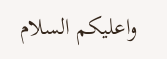واعلیکم السلام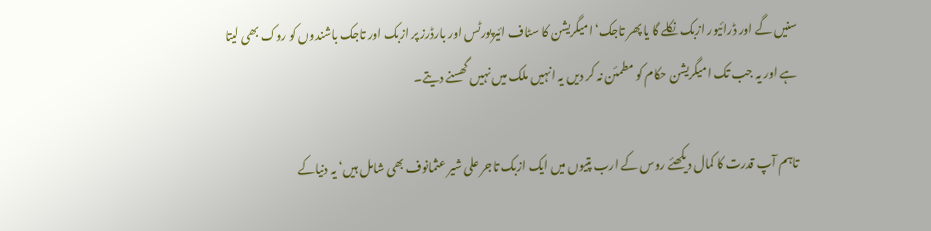سنیں گے اور ڈرائیور ازبک نکلے گا یا پھر تاجک‘ امیگریشن کا سٹاف ائیرپورٹس اور بارڈرز پر ازبک اور تاجک باشندوں کو روک بھی لیتا ہے اور یہ جب تک امیگریشن حکام کو مطمئن نہ کر دیں یہ انہیں ملک میں نہیں گھسنے دیتے۔

تاہم آپ قدرت کا کمال دیکھئے روس کے ارب پتیوں میں ایک ازبک تاجر علی شیر عثمانوف بھی شامل ہیں‘ یہ دنیاکے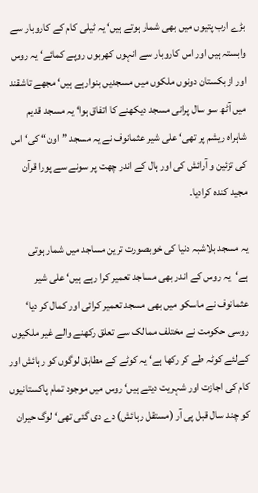بڑے ارب پتیوں میں بھی شمار ہوتے ہیں‘ یہ ٹیلی کام کے کاروبار سے وابستہ ہیں اور اس کاروبار سے انہوں کھربوں روپے کمائے‘ یہ روس اور ازبکستان دونوں ملکوں میں مسجدیں بنوارہے ہیں‘ مجھے تاشقند میں آٹھ سو سال پرانی مسجد دیکھنے کا اتفاق ہوا‘ یہ مسجد قدیم شاہراہ ریشم پر تھی‘ علی شیر عثمانوف نے یہ مسجد ”اون“ کی‘ اس کی تزئین و آرائش کی اور ہال کے اندر چھت پر سونے سے پورا قرآن مجید کندہ کرادیا۔

یہ مسجد بلاشبہ دنیا کی خوبصورت ترین مساجد میں شمار ہوتی ہے‘یہ روس کے اندر بھی مساجد تعمیر کرا رہے ہیں‘ علی شیر عثمانوف نے ماسکو میں بھی مسجد تعمیر کرائی اور کمال کر دیا‘ روسی حکومت نے مختلف ممالک سے تعلق رکھنے والے غیر ملکیوں کےلئے کوٹہ طے کر رکھا ہے‘ یہ کوٹے کے مطابق لوگوں کو رہائش اور کام کی اجازت اور شہریت دیتے ہیں‘ روس میں موجود تمام پاکستانیوں کو چند سال قبل پی آر (مستقل رہائش) دے دی گئی تھی‘ لوگ حیران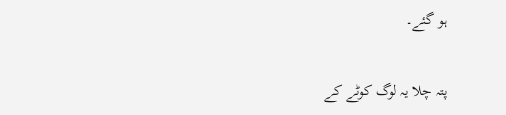ہو گئے۔

پتہ چلا یہ لوگ کوٹے کے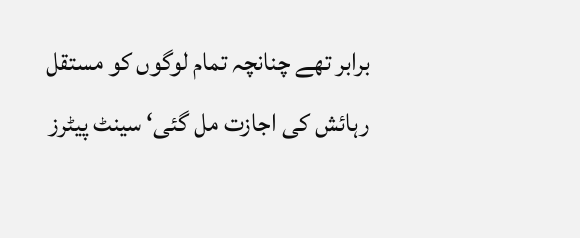برابر تھے چنانچہ تمام لوگوں کو مستقل رہائش کی اجازت مل گئی‘ سینٹ پیٹرز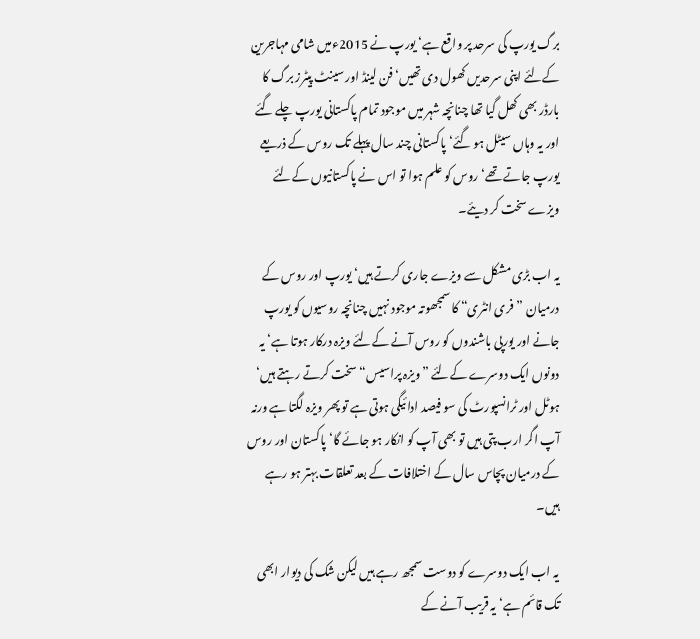برگ یورپ کی سرحد پر واقع ہے‘ یورپ نے 2015ءمیں شامی مہاجرین کےلئے اپنی سرحدیں کھول دی تھیں‘ فن لینڈ اور سینٹ پیٹرز برگ کا بارڈر بھی کھل گیا تھا چنانچہ شہر میں موجود تمام پاکستانی یورپ چلے گئے اور یہ وہاں سیٹل ہو گئے‘ پاکستانی چند سال پہلے تک روس کے ذریعے یورپ جاتے تھے‘ روس کو علم ہوا تو اس نے پاکستانیوں کےلئے ویزے سخت کر دیئے۔

یہ اب بڑی مشکل سے ویزے جاری کرتے ہیں‘ یورپ اور روس کے درمیان ”فری انٹری“ کا سمجھوتہ موجود نہیں چنانچہ روسیوں کو یورپ جانے اور یورپی باشندوں کو روس آنے کےلئے ویزہ درکار ہوتا ہے‘ یہ دونوں ایک دوسرے کےلئے ”ویزہ پراسیس“ سخت کرتے رہتے ہیں‘ ہوٹل اور ٹرانسپورٹ کی سو فیصد ادائیگی ہوتی ہے تو پھر ویزہ لگتا ہے ورنہ آپ اگر ارب پتی ہیں تو بھی آپ کو انکار ہو جائے گا‘ پاکستان اور روس کے درمیان پچاس سال کے اختلافات کے بعد تعلقات بہتر ہو رہے ہیں۔

یہ اب ایک دوسرے کو دوست سمجھ رہے ہیں لیکن شک کی دیوار ابھی تک قائم ہے‘ یہ قریب آنے کے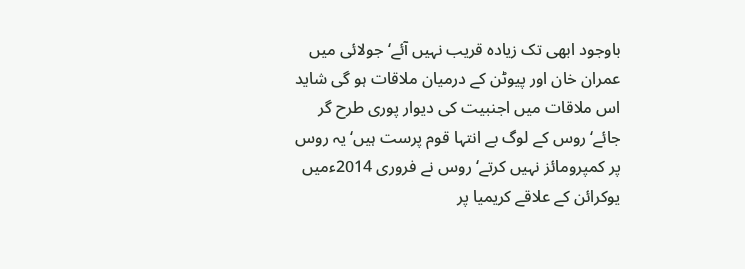باوجود ابھی تک زیادہ قریب نہیں آئے‘ جولائی میں عمران خان اور پیوٹن کے درمیان ملاقات ہو گی شاید اس ملاقات میں اجنبیت کی دیوار پوری طرح گر جائے‘ روس کے لوگ بے انتہا قوم پرست ہیں‘ یہ روس پر کمپرومائز نہیں کرتے‘ روس نے فروری 2014ءمیں یوکرائن کے علاقے کریمیا پر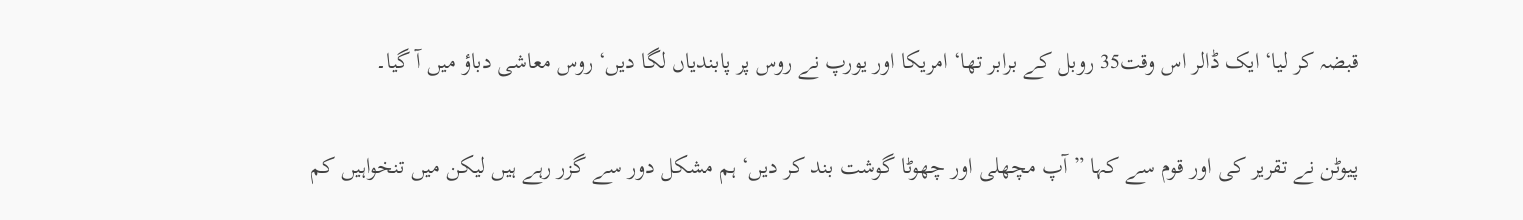قبضہ کر لیا‘ایک ڈالر اس وقت35 روبل کے برابر تھا‘ امریکا اور یورپ نے روس پر پابندیاں لگا دیں‘ روس معاشی دباؤ میں آ گیا۔

پیوٹن نے تقریر کی اور قوم سے کہا ”آپ مچھلی اور چھوٹا گوشت بند کر دیں‘ ہم مشکل دور سے گزر رہے ہیں لیکن میں تنخواہیں کم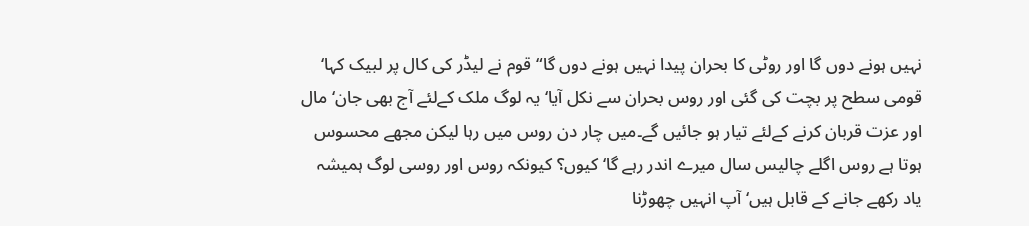نہیں ہونے دوں گا اور روٹی کا بحران پیدا نہیں ہونے دوں گا“ قوم نے لیڈر کی کال پر لبیک کہا‘ قومی سطح پر بچت کی گئی اور روس بحران سے نکل آیا‘ یہ لوگ ملک کےلئے آج بھی جان‘ مال اور عزت قربان کرنے کےلئے تیار ہو جائیں گے۔میں چار دن روس میں رہا لیکن مجھے محسوس ہوتا ہے روس اگلے چالیس سال میرے اندر رہے گا‘ کیوں؟ کیونکہ روس اور روسی لوگ ہمیشہ یاد رکھے جانے کے قابل ہیں‘ آپ انہیں چھوڑنا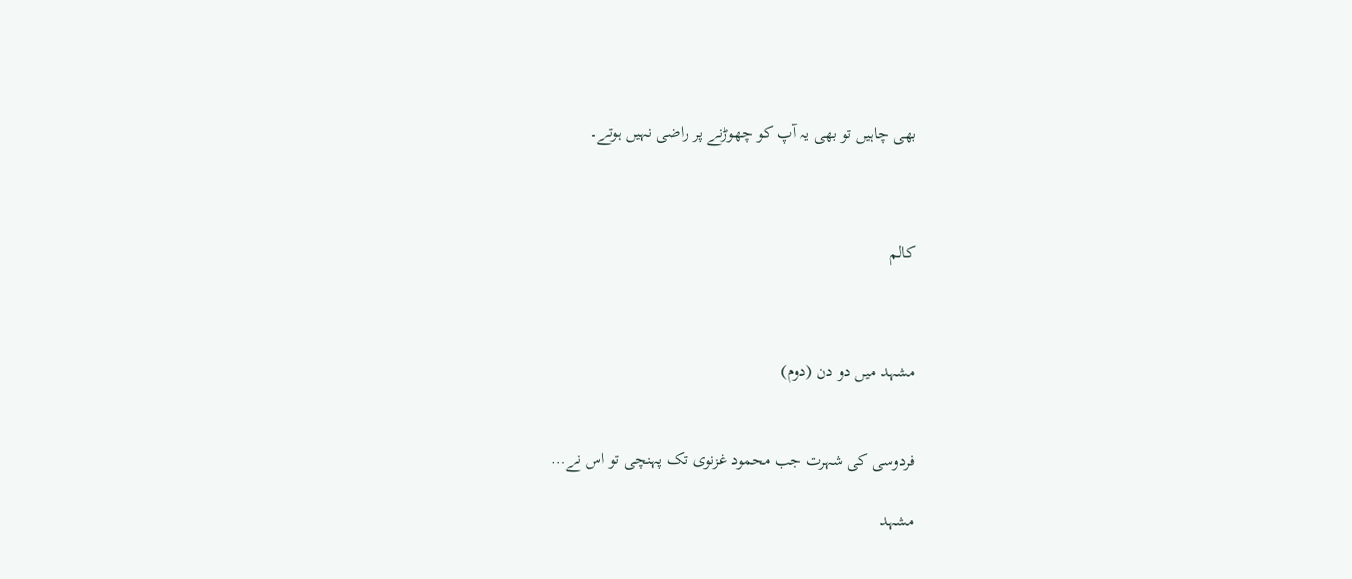بھی چاہیں تو بھی یہ آپ کو چھوڑنے پر راضی نہیں ہوتے۔



کالم



مشہد میں دو دن (دوم)


فردوسی کی شہرت جب محمود غزنوی تک پہنچی تو اس نے…

مشہد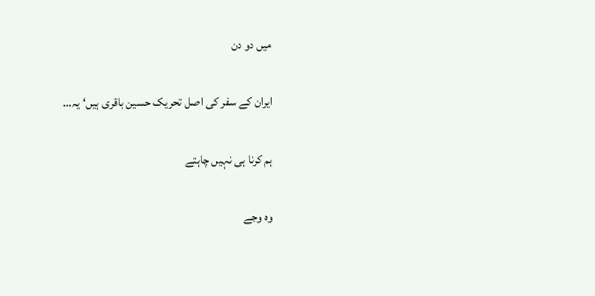میں دو دن

ایران کے سفر کی اصل تحریک حسین باقری ہیں‘ یہ…

ہم کرنا ہی نہیں چاہتے

وہ وجے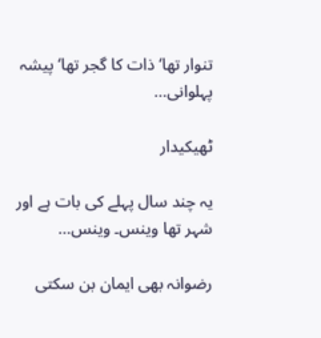تنوار تھا‘ ذات کا گجر تھا‘ پیشہ پہلوانی…

ٹھیکیدار

یہ چند سال پہلے کی بات ہے اور شہر تھا وینس۔ وینس…

رضوانہ بھی ایمان بن سکتی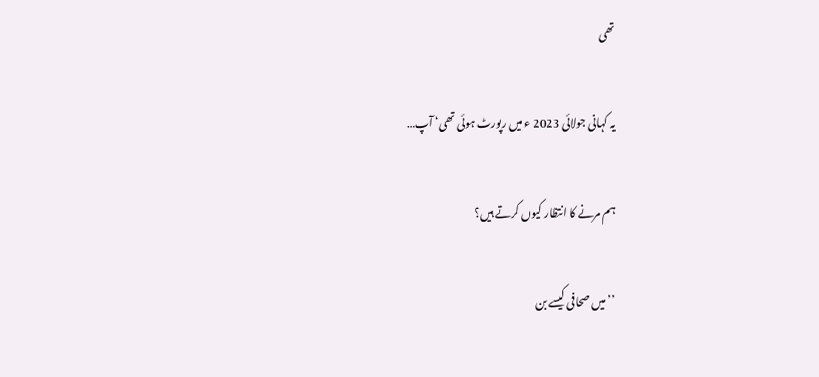تھی

یہ کہانی جولائی 2023 ء میں رپورٹ ہوئی تھی‘ آپ…

ہم مرنے کا انتظار کیوں کرتے ہیں؟

’’میں صحافی کیسے بن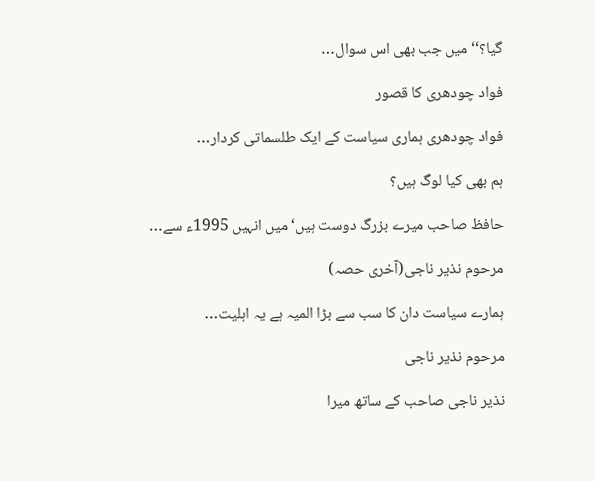گیا؟‘‘ میں جب بھی اس سوال…

فواد چودھری کا قصور

فواد چودھری ہماری سیاست کے ایک طلسماتی کردار…

ہم بھی کیا لوگ ہیں؟

حافظ صاحب میرے بزرگ دوست ہیں‘ میں انہیں 1995ء سے…

مرحوم نذیر ناجی(آخری حصہ)

ہمارے سیاست دان کا سب سے بڑا المیہ ہے یہ اہلیت…

مرحوم نذیر ناجی

نذیر ناجی صاحب کے ساتھ میرا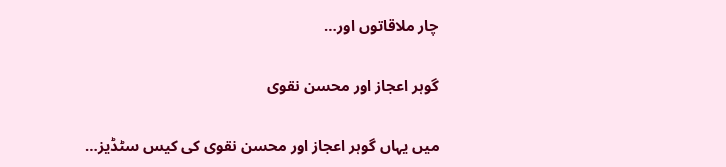چار ملاقاتوں اور…

گوہر اعجاز اور محسن نقوی

میں یہاں گوہر اعجاز اور محسن نقوی کی کیس سٹڈیز…